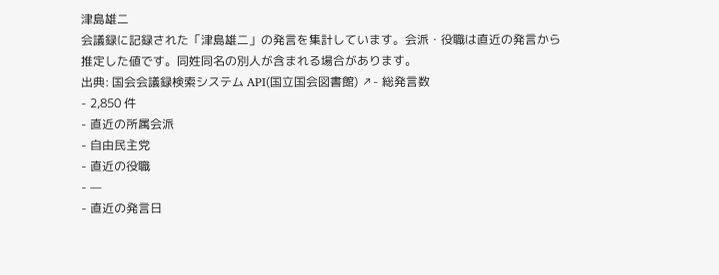津島雄二
会議録に記録された「津島雄二」の発言を集計しています。会派・役職は直近の発言から推定した値です。同姓同名の別人が含まれる場合があります。
出典: 国会会議録検索システム API(国立国会図書館) ↗- 総発言数
- 2,850 件
- 直近の所属会派
- 自由民主党
- 直近の役職
- —
- 直近の発言日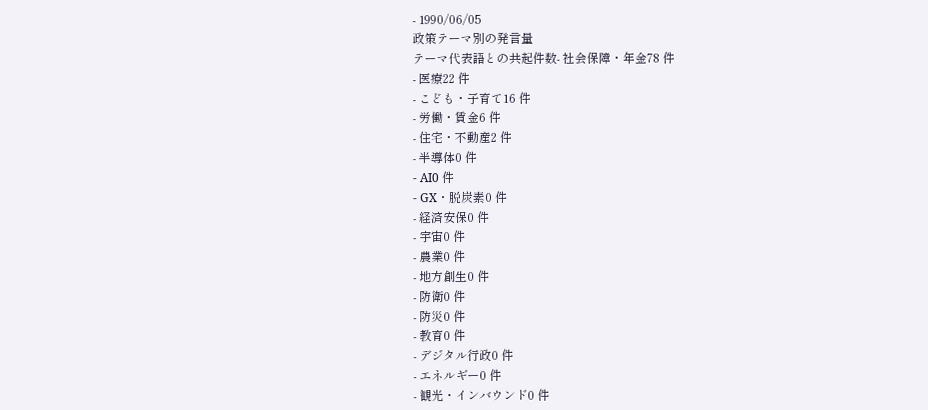- 1990/06/05
政策テーマ別の発言量
テーマ代表語との共起件数- 社会保障・年金78 件
- 医療22 件
- こども・子育て16 件
- 労働・賃金6 件
- 住宅・不動産2 件
- 半導体0 件
- AI0 件
- GX・脱炭素0 件
- 経済安保0 件
- 宇宙0 件
- 農業0 件
- 地方創生0 件
- 防衛0 件
- 防災0 件
- 教育0 件
- デジタル行政0 件
- エネルギー0 件
- 観光・インバウンド0 件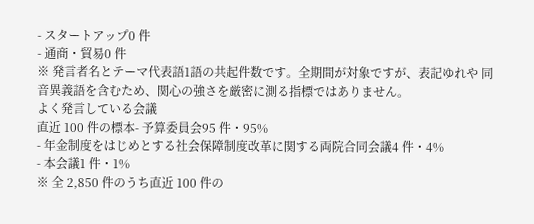- スタートアップ0 件
- 通商・貿易0 件
※ 発言者名とテーマ代表語1語の共起件数です。全期間が対象ですが、表記ゆれや 同音異義語を含むため、関心の強さを厳密に測る指標ではありません。
よく発言している会議
直近 100 件の標本- 予算委員会95 件・95%
- 年金制度をはじめとする社会保障制度改革に関する両院合同会議4 件・4%
- 本会議1 件・1%
※ 全 2,850 件のうち直近 100 件の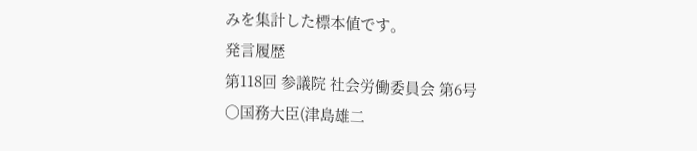みを集計した標本値です。
発言履歴
第118回 参議院 社会労働委員会 第6号
○国務大臣(津島雄二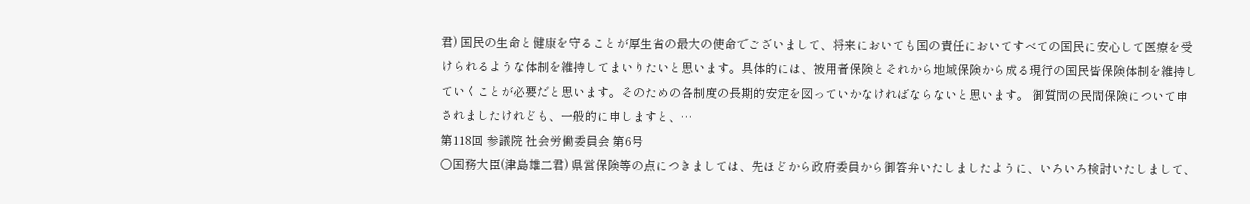君) 国民の生命と健康を守ることが厚生省の最大の使命でございまして、将来においても国の責任においてすべての国民に安心して医療を受けられるような体制を維持してまいりたいと思います。具体的には、被用者保険とそれから地域保険から成る現行の国民皆保険体制を維持していくことが必要だと思います。そのための各制度の長期的安定を図っていかなければならないと思います。 御質問の民間保険について申されましたけれども、一般的に申しますと、…
第118回 参議院 社会労働委員会 第6号
○国務大臣(津島雄二君) 県営保険等の点につきましては、先ほどから政府委員から御答弁いたしましたように、いろいろ検討いたしまして、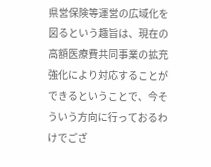県営保険等運営の広域化を図るという趣旨は、現在の高額医療費共同事業の拡充強化により対応することができるということで、今そういう方向に行っておるわけでござ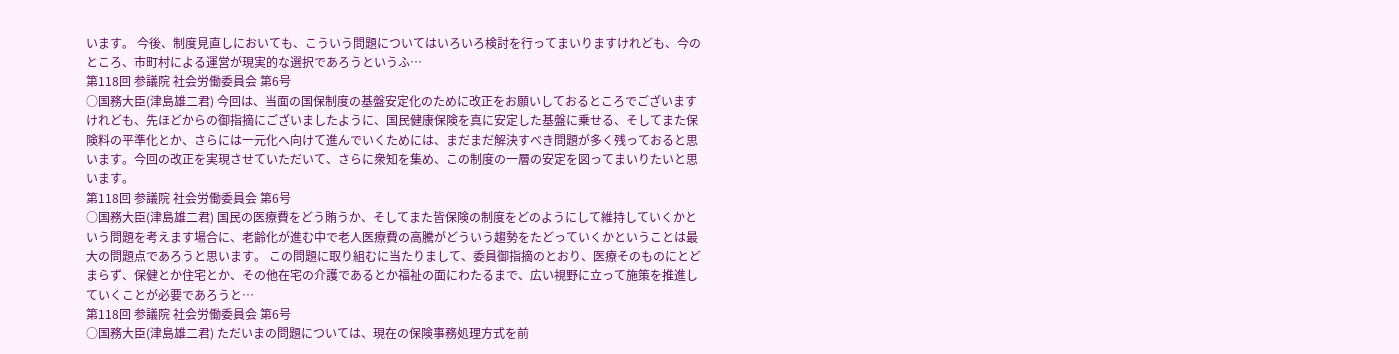います。 今後、制度見直しにおいても、こういう問題についてはいろいろ検討を行ってまいりますけれども、今のところ、市町村による運営が現実的な選択であろうというふ…
第118回 参議院 社会労働委員会 第6号
○国務大臣(津島雄二君) 今回は、当面の国保制度の基盤安定化のために改正をお願いしておるところでございますけれども、先ほどからの御指摘にございましたように、国民健康保険を真に安定した基盤に乗せる、そしてまた保険料の平準化とか、さらには一元化へ向けて進んでいくためには、まだまだ解決すべき問題が多く残っておると思います。今回の改正を実現させていただいて、さらに衆知を集め、この制度の一層の安定を図ってまいりたいと思います。
第118回 参議院 社会労働委員会 第6号
○国務大臣(津島雄二君) 国民の医療費をどう賄うか、そしてまた皆保険の制度をどのようにして維持していくかという問題を考えます場合に、老齢化が進む中で老人医療費の高騰がどういう趨勢をたどっていくかということは最大の問題点であろうと思います。 この問題に取り組むに当たりまして、委員御指摘のとおり、医療そのものにとどまらず、保健とか住宅とか、その他在宅の介護であるとか福祉の面にわたるまで、広い視野に立って施策を推進していくことが必要であろうと…
第118回 参議院 社会労働委員会 第6号
○国務大臣(津島雄二君) ただいまの問題については、現在の保険事務処理方式を前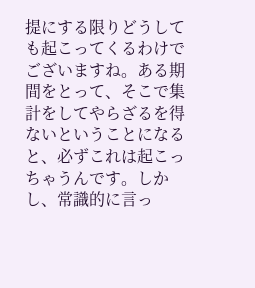提にする限りどうしても起こってくるわけでございますね。ある期間をとって、そこで集計をしてやらざるを得ないということになると、必ずこれは起こっちゃうんです。しかし、常識的に言っ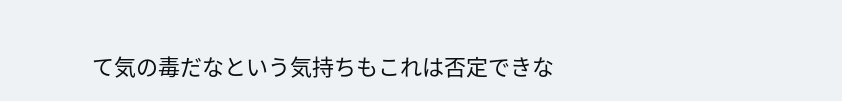て気の毒だなという気持ちもこれは否定できな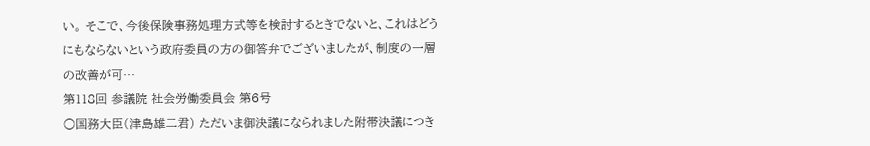い。 そこで、今後保険事務処理方式等を検討するときでないと、これはどうにもならないという政府委員の方の御答弁でございましたが、制度の一層の改善が可…
第118回 参議院 社会労働委員会 第6号
○国務大臣(津島雄二君) ただいま御決議になられました附帯決議につき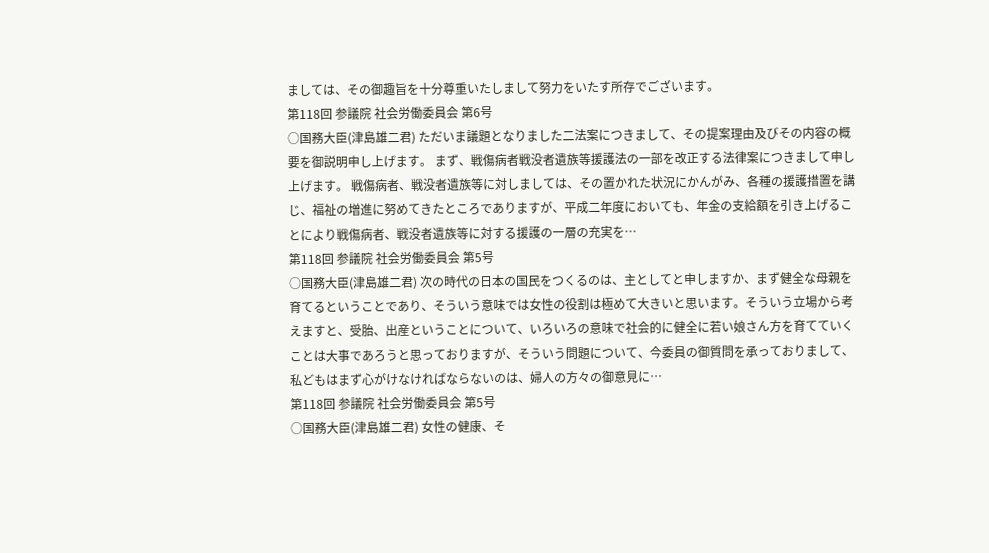ましては、その御趣旨を十分尊重いたしまして努力をいたす所存でございます。
第118回 参議院 社会労働委員会 第6号
○国務大臣(津島雄二君) ただいま議題となりました二法案につきまして、その提案理由及びその内容の概要を御説明申し上げます。 まず、戦傷病者戦没者遺族等援護法の一部を改正する法律案につきまして申し上げます。 戦傷病者、戦没者遺族等に対しましては、その置かれた状況にかんがみ、各種の援護措置を講じ、福祉の増進に努めてきたところでありますが、平成二年度においても、年金の支給額を引き上げることにより戦傷病者、戦没者遺族等に対する援護の一層の充実を…
第118回 参議院 社会労働委員会 第5号
○国務大臣(津島雄二君) 次の時代の日本の国民をつくるのは、主としてと申しますか、まず健全な母親を育てるということであり、そういう意味では女性の役割は極めて大きいと思います。そういう立場から考えますと、受胎、出産ということについて、いろいろの意味で社会的に健全に若い娘さん方を育てていくことは大事であろうと思っておりますが、そういう問題について、今委員の御質問を承っておりまして、私どもはまず心がけなければならないのは、婦人の方々の御意見に…
第118回 参議院 社会労働委員会 第5号
○国務大臣(津島雄二君) 女性の健康、そ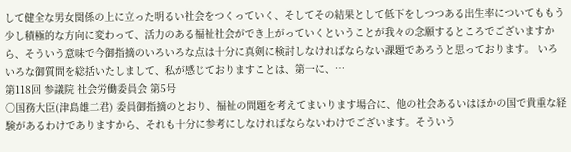して健全な男女関係の上に立った明るい社会をつくっていく、そしてその結果として低下をしつつある出生率についてももう少し積極的な方向に変わって、活力のある福祉社会ができ上がっていくということが我々の念願するところでございますから、そういう意味で今御指摘のいろいろな点は十分に真剣に検討しなければならない課題であろうと思っております。 いろいろな御質問を総括いたしまして、私が感じておりますことは、第一に、…
第118回 参議院 社会労働委員会 第5号
○国務大臣(津島雄二君) 委員御指摘のとおり、福祉の問題を考えてまいります場合に、他の社会あるいはほかの国で貴重な経験があるわけでありますから、それも十分に参考にしなければならないわけでございます。そういう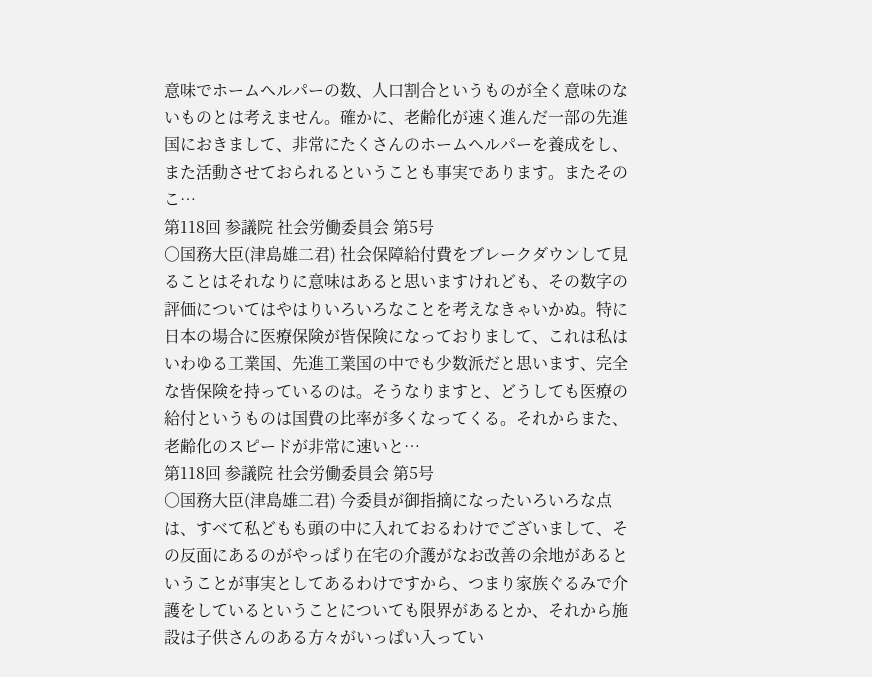意味でホームヘルパーの数、人口割合というものが全く意味のないものとは考えません。確かに、老齢化が速く進んだ一部の先進国におきまして、非常にたくさんのホームヘルパーを養成をし、また活動させておられるということも事実であります。またそのこ…
第118回 参議院 社会労働委員会 第5号
○国務大臣(津島雄二君) 社会保障給付費をブレークダウンして見ることはそれなりに意味はあると思いますけれども、その数字の評価についてはやはりいろいろなことを考えなきゃいかぬ。特に日本の場合に医療保険が皆保険になっておりまして、これは私はいわゆる工業国、先進工業国の中でも少数派だと思います、完全な皆保険を持っているのは。そうなりますと、どうしても医療の給付というものは国費の比率が多くなってくる。それからまた、老齢化のスピードが非常に速いと…
第118回 参議院 社会労働委員会 第5号
○国務大臣(津島雄二君) 今委員が御指摘になったいろいろな点は、すべて私どもも頭の中に入れておるわけでございまして、その反面にあるのがやっぱり在宅の介護がなお改善の余地があるということが事実としてあるわけですから、つまり家族ぐるみで介護をしているということについても限界があるとか、それから施設は子供さんのある方々がいっぱい入ってい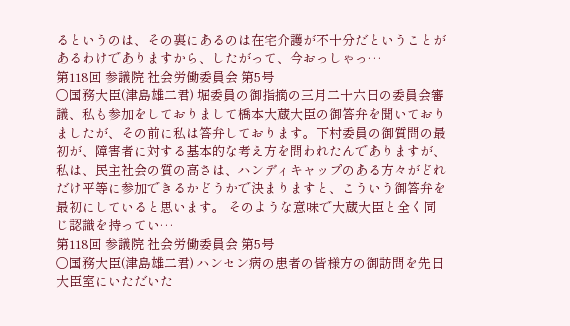るというのは、その裏にあるのは在宅介護が不十分だということがあるわけでありますから、したがって、今おっしゃっ…
第118回 参議院 社会労働委員会 第5号
○国務大臣(津島雄二君) 堀委員の御指摘の三月二十六日の委員会審議、私も参加をしておりまして橋本大蔵大臣の御答弁を聞いておりましたが、その前に私は答弁しております。下村委員の御質問の最初が、障害者に対する基本的な考え方を問われたんでありますが、私は、民主社会の質の高さは、ハンディキャップのある方々がどれだけ平等に参加できるかどうかで決まりますと、こういう御答弁を最初にしていると思います。 そのような意味で大蔵大臣と全く同じ認識を持ってい…
第118回 参議院 社会労働委員会 第5号
○国務大臣(津島雄二君) ハンセン病の患者の皆様方の御訪問を先日大臣室にいただいた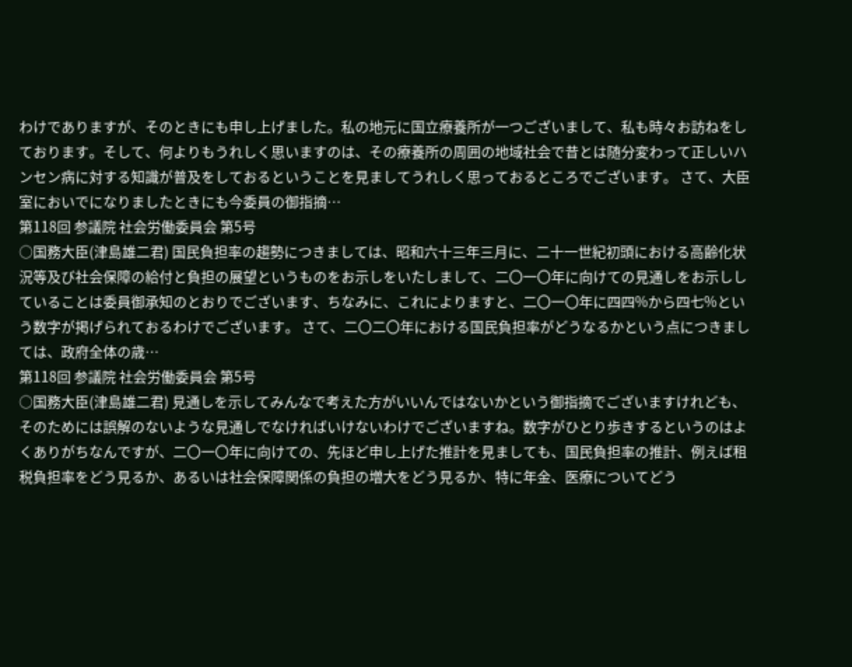わけでありますが、そのときにも申し上げました。私の地元に国立療養所が一つございまして、私も時々お訪ねをしております。そして、何よりもうれしく思いますのは、その療養所の周囲の地域社会で昔とは随分変わって正しいハンセン病に対する知識が普及をしておるということを見ましてうれしく思っておるところでございます。 さて、大臣室においでになりましたときにも今委員の御指摘…
第118回 参議院 社会労働委員会 第5号
○国務大臣(津島雄二君) 国民負担率の趨勢につきましては、昭和六十三年三月に、二十一世紀初頭における高齢化状況等及び社会保障の給付と負担の展望というものをお示しをいたしまして、二〇一〇年に向けての見通しをお示ししていることは委員御承知のとおりでございます、ちなみに、これによりますと、二〇一〇年に四四%から四七%という数字が掲げられておるわけでございます。 さて、二〇二〇年における国民負担率がどうなるかという点につきましては、政府全体の歳…
第118回 参議院 社会労働委員会 第5号
○国務大臣(津島雄二君) 見通しを示してみんなで考えた方がいいんではないかという御指摘でございますけれども、そのためには誤解のないような見通しでなければいけないわけでございますね。数字がひとり歩きするというのはよくありがちなんですが、二〇一〇年に向けての、先ほど申し上げた推計を見ましても、国民負担率の推計、例えば租税負担率をどう見るか、あるいは社会保障関係の負担の増大をどう見るか、特に年金、医療についてどう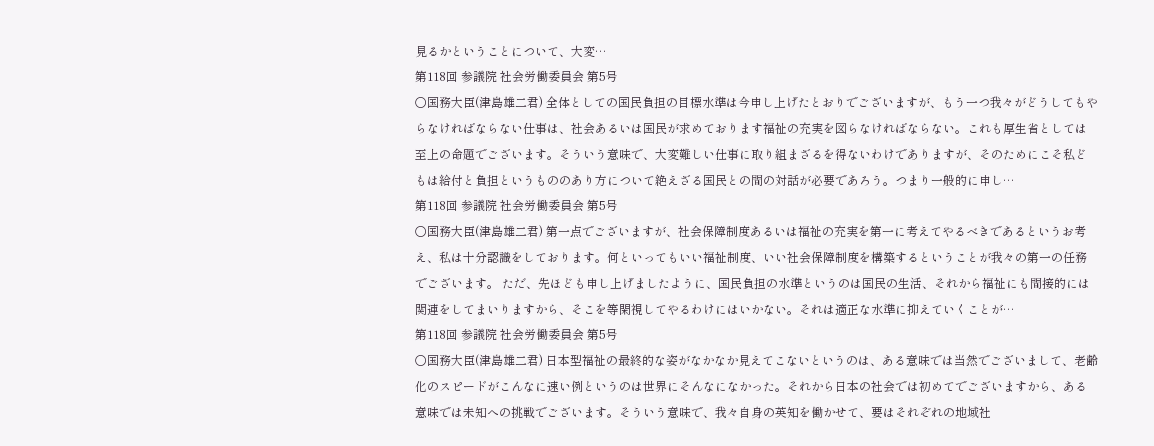見るかということについて、大変…
第118回 参議院 社会労働委員会 第5号
○国務大臣(津島雄二君) 全体としての国民負担の目標水準は今申し上げたとおりでございますが、もう一つ我々がどうしてもやらなければならない仕事は、社会あるいは国民が求めております福祉の充実を図らなければならない。これも厚生省としては至上の命題でございます。そういう意味で、大変難しい仕事に取り組まざるを得ないわけでありますが、そのためにこそ私どもは給付と負担というもののあり方について絶えざる国民との間の対話が必要であろう。つまり一般的に申し…
第118回 参議院 社会労働委員会 第5号
○国務大臣(津島雄二君) 第一点でございますが、社会保障制度あるいは福祉の充実を第一に考えてやるべきであるというお考え、私は十分認識をしております。何といってもいい福祉制度、いい社会保障制度を構築するということが我々の第一の任務でございます。 ただ、先ほども申し上げましたように、国民負担の水準というのは国民の生活、それから福祉にも間接的には関連をしてまいりますから、そこを等閑視してやるわけにはいかない。それは適正な水準に抑えていくことが…
第118回 参議院 社会労働委員会 第5号
○国務大臣(津島雄二君) 日本型福祉の最終的な姿がなかなか見えてこないというのは、ある意味では当然でございまして、老齢化のスピードがこんなに速い例というのは世界にそんなになかった。それから日本の社会では初めてでございますから、ある意味では未知への挑戦でございます。そういう意味で、我々自身の英知を働かせて、要はそれぞれの地域社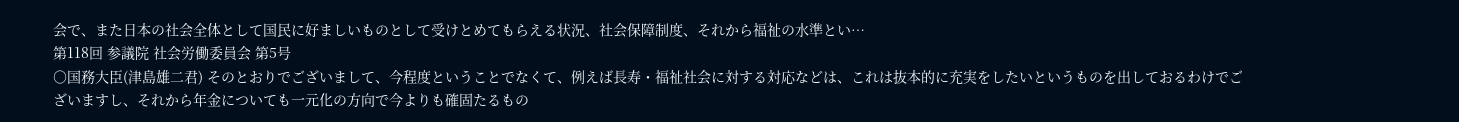会で、また日本の社会全体として国民に好ましいものとして受けとめてもらえる状況、社会保障制度、それから福祉の水準とい…
第118回 参議院 社会労働委員会 第5号
○国務大臣(津島雄二君) そのとおりでございまして、今程度ということでなくて、例えば長寿・福祉社会に対する対応などは、これは抜本的に充実をしたいというものを出しておるわけでございますし、それから年金についても一元化の方向で今よりも確固たるもの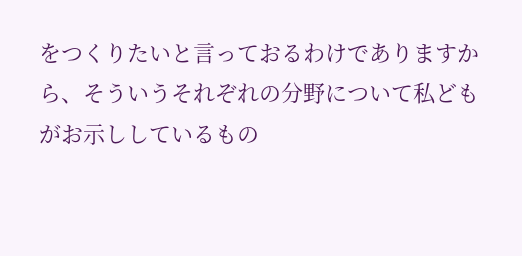をつくりたいと言っておるわけでありますから、そういうそれぞれの分野について私どもがお示ししているもの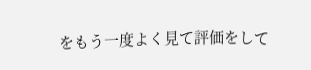をもう一度よく見て評価をして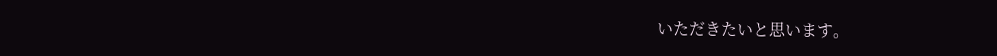いただきたいと思います。